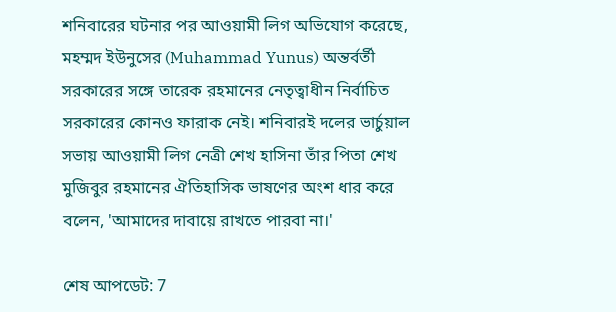শনিবারের ঘটনার পর আওয়ামী লিগ অভিযোগ করেছে, মহম্মদ ইউনুসের (Muhammad Yunus) অন্তর্বর্তী সরকারের সঙ্গে তারেক রহমানের নেতৃত্বাধীন নির্বাচিত সরকারের কোনও ফারাক নেই। শনিবারই দলের ভার্চুয়াল সভায় আওয়ামী লিগ নেত্রী শেখ হাসিনা তাঁর পিতা শেখ মুজিবুর রহমানের ঐতিহাসিক ভাষণের অংশ ধার করে বলেন, 'আমাদের দাবায়ে রাখতে পারবা না।'

শেষ আপডেট: 7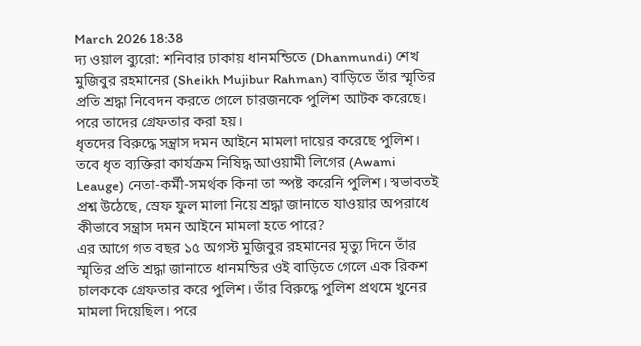March 2026 18:38
দ্য ওয়াল ব্যুরো: শনিবার ঢাকায় ধানমন্ডিতে (Dhanmundi) শেখ মুজিবুর রহমানের (Sheikh Mujibur Rahman) বাড়িতে তাঁর স্মৃতির প্রতি শ্রদ্ধা নিবেদন করতে গেলে চারজনকে পুলিশ আটক করেছে। পরে তাদের গ্রেফতার করা হয়।
ধৃতদের বিরুদ্ধে সন্ত্রাস দমন আইনে মামলা দায়ের করেছে পুলিশ। তবে ধৃত ব্যক্তিরা কার্যক্রম নিষিদ্ধ আওয়ামী লিগের (Awami Leauge) নেতা-কর্মী-সমর্থক কিনা তা স্পষ্ট করেনি পুলিশ। স্বভাবতই প্রশ্ন উঠেছে, স্রেফ ফুল মালা নিয়ে শ্রদ্ধা জানাতে যাওয়ার অপরাধে কীভাবে সন্ত্রাস দমন আইনে মামলা হতে পারে?
এর আগে গত বছর ১৫ অগস্ট মুজিবুর রহমানের মৃত্যু দিনে তাঁর স্মৃতির প্রতি শ্রদ্ধা জানাতে ধানমন্ডির ওই বাড়িতে গেলে এক রিকশ চালককে গ্রেফতার করে পুলিশ। তাঁর বিরুদ্ধে পুলিশ প্রথমে খুনের মামলা দিয়েছিল। পরে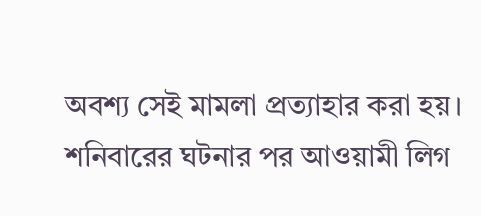অবশ্য সেই মামলা প্রত্যাহার করা হয়।
শনিবারের ঘটনার পর আওয়ামী লিগ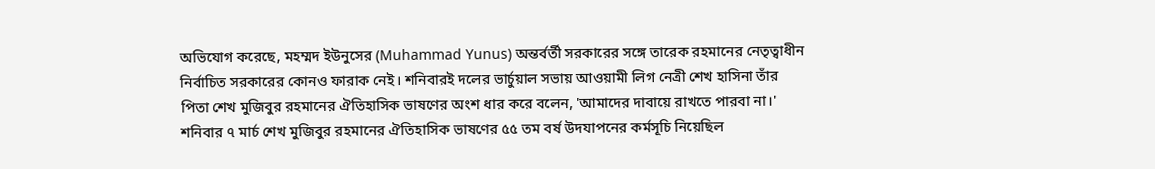অভিযোগ করেছে, মহম্মদ ইউনুসের (Muhammad Yunus) অন্তর্বর্তী সরকারের সঙ্গে তারেক রহমানের নেতৃত্বাধীন নির্বাচিত সরকারের কোনও ফারাক নেই। শনিবারই দলের ভার্চুয়াল সভায় আওয়ামী লিগ নেত্রী শেখ হাসিনা তাঁর পিতা শেখ মুজিবুর রহমানের ঐতিহাসিক ভাষণের অংশ ধার করে বলেন, 'আমাদের দাবায়ে রাখতে পারবা না।'
শনিবার ৭ মার্চ শেখ মুজিবুর রহমানের ঐতিহাসিক ভাষণের ৫৫ তম বর্ষ উদযাপনের কর্মসূচি নিয়েছিল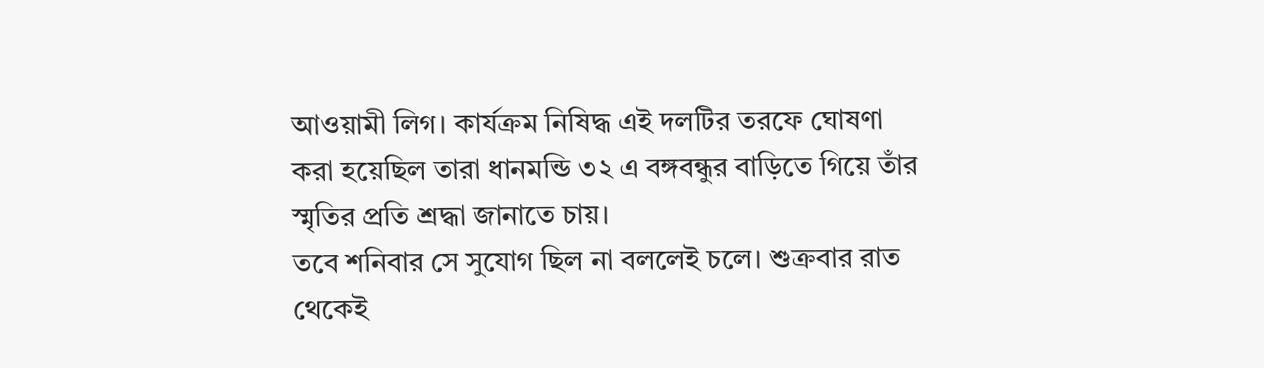আওয়ামী লিগ। কার্যক্রম নিষিদ্ধ এই দলটির তরফে ঘোষণা করা হয়েছিল তারা ধানমন্ডি ৩২ এ বঙ্গবন্ধুর বাড়িতে গিয়ে তাঁর স্মৃতির প্রতি শ্রদ্ধা জানাতে চায়।
তবে শনিবার সে সুযোগ ছিল না বললেই চলে। শুক্রবার রাত থেকেই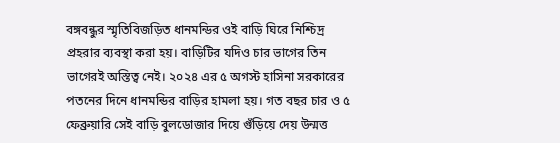বঙ্গবন্ধুর স্মৃতিবিজড়িত ধানমন্ডির ওই বাড়ি ঘিরে নিশ্চিদ্র প্রহরার ব্যবস্থা করা হয়। বাড়িটির যদিও চার ভাগের তিন ভাগেরই অস্তিত্ব নেই। ২০২৪ এর ৫ অগস্ট হাসিনা সরকারের পতনের দিনে ধানমন্ডির বাড়ির হামলা হয়। গত বছর চার ও ৫ ফেব্রুয়ারি সেই বাড়ি বুলডোজার দিয়ে গুঁড়িয়ে দেয় উন্মত্ত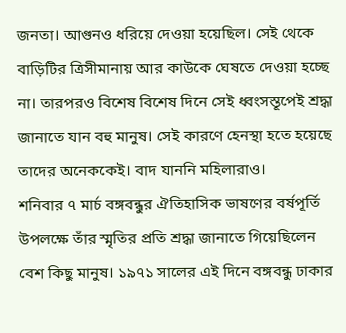জনতা। আগুনও ধরিয়ে দেওয়া হয়েছিল। সেই থেকে বাড়িটির ত্রিসীমানায় আর কাউকে ঘেষতে দেওয়া হচ্ছে না। তারপরও বিশেষ বিশেষ দিনে সেই ধ্বংসস্তূপেই শ্রদ্ধা জানাতে যান বহু মানুষ। সেই কারণে হেনস্থা হতে হয়েছে তাদের অনেককেই। বাদ যাননি মহিলারাও।
শনিবার ৭ মার্চ বঙ্গবন্ধুর ঐতিহাসিক ভাষণের বর্ষপূর্তি উপলক্ষে তাঁর স্মৃতির প্রতি শ্রদ্ধা জানাতে গিয়েছিলেন বেশ কিছু মানুষ। ১৯৭১ সালের এই দিনে বঙ্গবন্ধু ঢাকার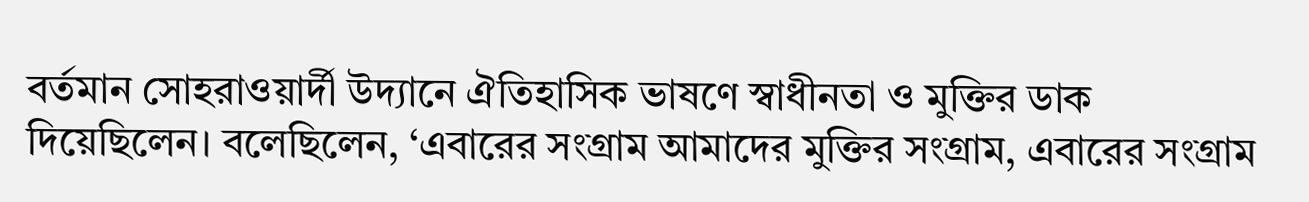বর্তমান সোহরাওয়ার্দী উদ্যানে ঐতিহাসিক ভাষণে স্বাধীনতা ও মুক্তির ডাক দিয়েছিলেন। বলেছিলেন, ‘এবারের সংগ্রাম আমাদের মুক্তির সংগ্রাম, এবারের সংগ্রাম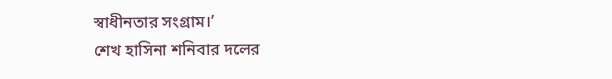স্বাধীনতার সংগ্রাম।’
শেখ হাসিনা শনিবার দলের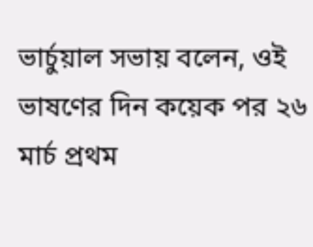ভার্চুয়াল সভায় বলেন, ওই ভাষণের দিন কয়েক পর ২৬ মার্চ প্রথম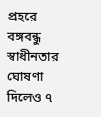প্রহরে বঙ্গবন্ধু স্বাধীনতার ঘোষণা দিলেও ৭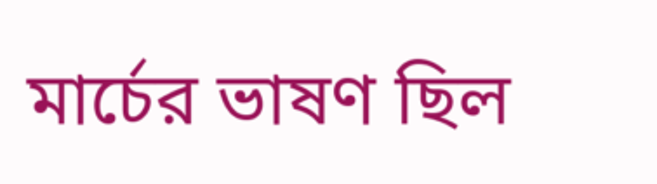মার্চের ভাষণ ছিল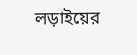লড়াইয়ের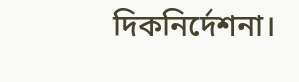দিকনির্দেশনা।